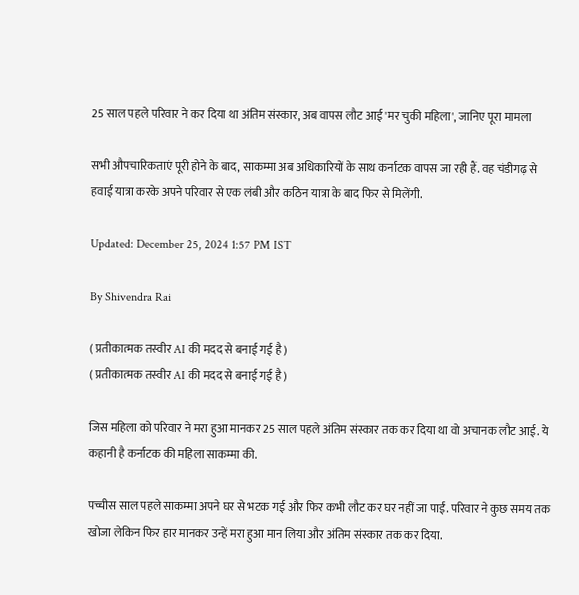25 साल पहले परिवार ने कर दिया था अंतिम संस्कार, अब वापस लौट आई 'मर चुकी महिला', जानिए पूरा मामला

सभी औपचारिकताएं पूरी होने के बाद, साकम्मा अब अधिकारियों के साथ कर्नाटक वापस जा रही हैं. वह चंडीगढ़ से हवाई यात्रा करके अपने परिवार से एक लंबी और कठिन यात्रा के बाद फिर से मिलेंगी.

Updated: December 25, 2024 1:57 PM IST

By Shivendra Rai

( प्रतीकात्मक तस्वीर AI की मदद से बनाई गई है)
( प्रतीकात्मक तस्वीर AI की मदद से बनाई गई है)

जिस महिला को परिवार ने मरा हुआ मानकर 25 साल पहले अंतिम संस्कार तक कर दिया था वो अचानक लौट आई. ये कहानी है कर्नाटक की महिला साकम्मा की.

पच्चीस साल पहले साकम्मा अपने घर से भटक गई और फिर कभी लौट कर घर नहीं जा पाईं. परिवार ने कुछ समय तक खोजा लेकिन फिर हार मानकर उन्हें मरा हुआ मान लिया और अंतिम संस्कार तक कर दिया.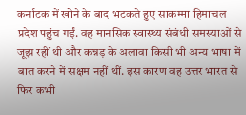कर्नाटक में खोने के बाद भटकते हुए साकम्मा हिमाचल प्रदेश पहुंच गईं. वह मानसिक स्वास्थ्य संबंधी समस्याओं से जूझ रहीं थी और कन्नड़ के अलावा किसी भी अन्य भाषा में बात करने में सक्षम नहीं थीं. इस कारण वह उत्तर भारत से फिर कभी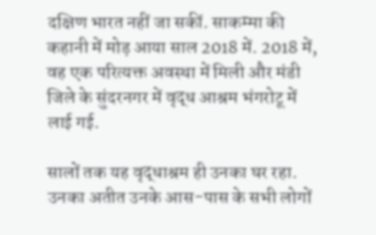दक्षिण भारत नहीं जा सकीं. साकम्मा की कहानी में मोड़ आया साल 2018 में. 2018 में, वह एक परित्यक्त अवस्था में मिली और मंडी जिले के सुंदरनगर में वृद्ध आश्रम भंगरोटू में लाई गई.

सालों तक यह वृद्धाश्रम ही उनका घर रहा. उनका अतीत उनके आस-पास के सभी लोगों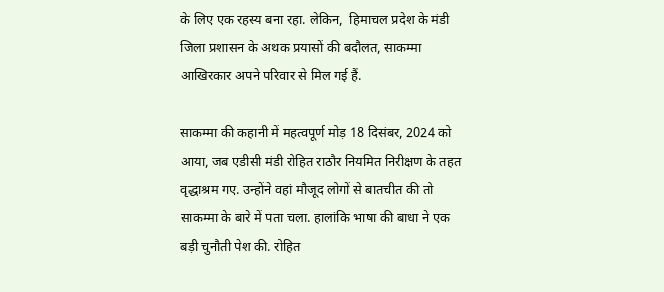के लिए एक रहस्य बना रहा. लेकिन,  हिमाचल प्रदेश के मंडी जिला प्रशासन के अथक प्रयासों की बदौलत, साकम्मा आखिरकार अपने परिवार से मिल गई हैं.

साकम्मा की कहानी में महत्वपूर्ण मोड़ 18 दिसंबर, 2024 को आया, जब एडीसी मंडी रोहित राठौर नियमित निरीक्षण के तहत वृद्धाश्रम गए. उन्होंने वहां मौजूद लोगों से बातचीत की तो साकम्मा के बारे में पता चला. हालांकि भाषा की बाधा ने एक बड़ी चुनौती पेश की. रोहित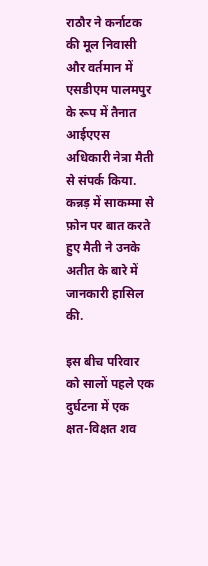राठौर ने कर्नाटक की मूल निवासी और वर्तमान में एसडीएम पालमपुर के रूप में तैनात आईएएस अधिकारी नेत्रा मैती से संपर्क किया. कन्नड़ में साकम्मा से फ़ोन पर बात करते हुए मैती ने उनके अतीत के बारे में जानकारी हासिल की.

इस बीच परिवार को सालों पहले एक दुर्घटना में एक क्षत-विक्षत शव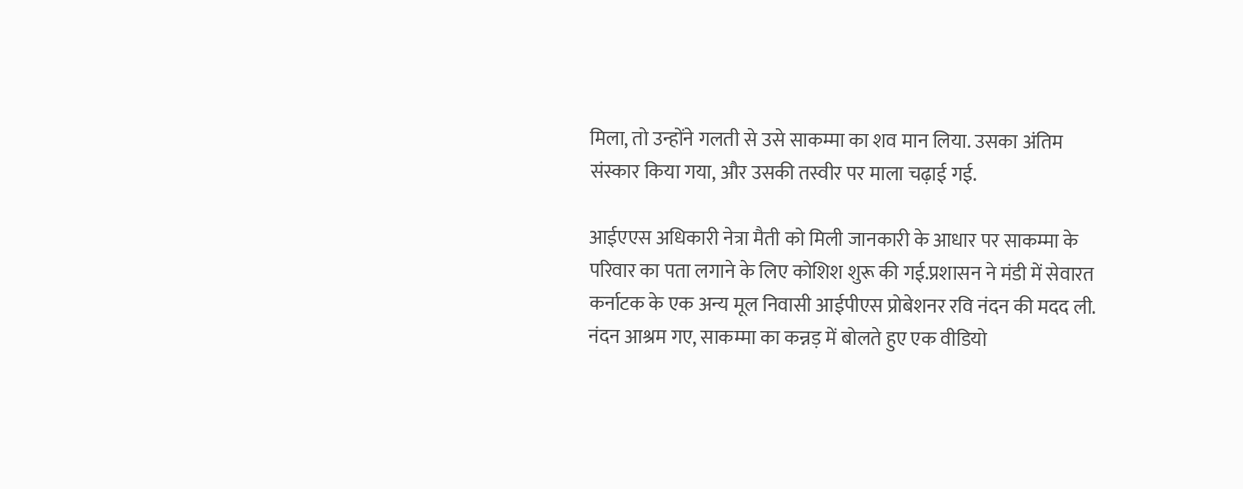मिला, तो उन्होंने गलती से उसे साकम्मा का शव मान लिया. उसका अंतिम संस्कार किया गया, और उसकी तस्वीर पर माला चढ़ाई गई.

आईएएस अधिकारी नेत्रा मैती को मिली जानकारी के आधार पर साकम्मा के परिवार का पता लगाने के लिए कोशिश शुरू की गई.प्रशासन ने मंडी में सेवारत कर्नाटक के एक अन्य मूल निवासी आईपीएस प्रोबेशनर रवि नंदन की मदद ली. नंदन आश्रम गए, साकम्मा का कन्नड़ में बोलते हुए एक वीडियो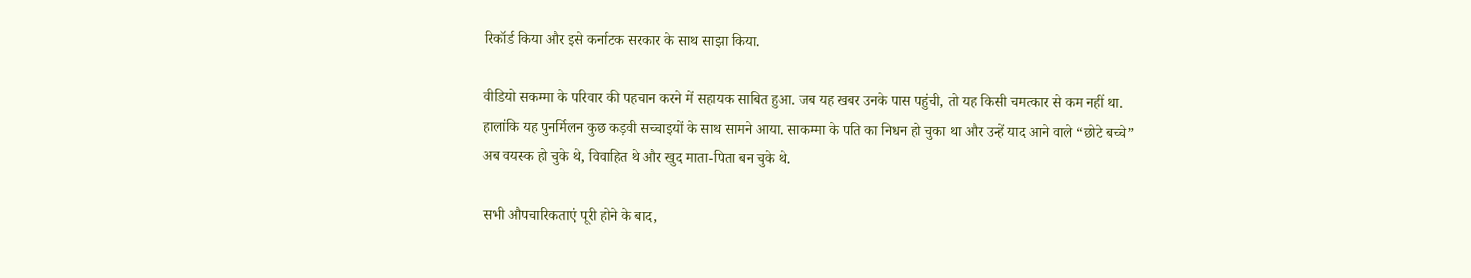रिकॉर्ड किया और इसे कर्नाटक सरकार के साथ साझा किया.

वीडियो सकम्मा के परिवार की पहचान करने में सहायक साबित हुआ. जब यह खबर उनके पास पहुंची, तो यह किसी चमत्कार से कम नहीं था. हालांकि यह पुनर्मिलन कुछ कड़वी सच्चाइयों के साथ सामने आया. साकम्मा के पति का निधन हो चुका था और उन्हें याद आने वाले “छोटे बच्चे” अब वयस्क हो चुके थे, विवाहित थे और खुद माता-पिता बन चुके थे.

सभी औपचारिकताएं पूरी होने के बाद,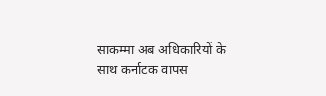साकम्मा अब अधिकारियों के साथ कर्नाटक वापस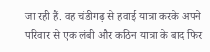जा रही हैं. वह चंडीगढ़ से हवाई यात्रा करके अपने परिवार से एक लंबी और कठिन यात्रा के बाद फिर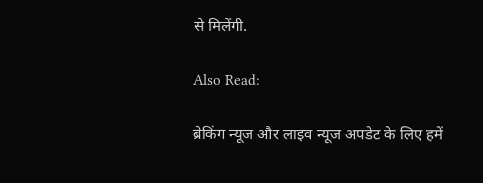से मिलेंगी.

Also Read:

ब्रेकिंग न्यूज और लाइव न्यूज अपडेट के लिए हमें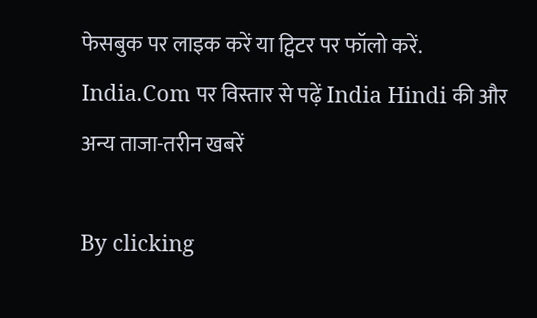फेसबुक पर लाइक करें या ट्विटर पर फॉलो करें. India.Com पर विस्तार से पढ़ें India Hindi की और अन्य ताजा-तरीन खबरें

By clicking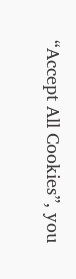“Accept All Cookies”, you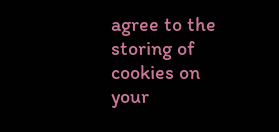agree to the storing of cookies on your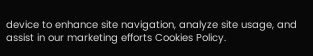device to enhance site navigation, analyze site usage, and assist in our marketing efforts Cookies Policy.